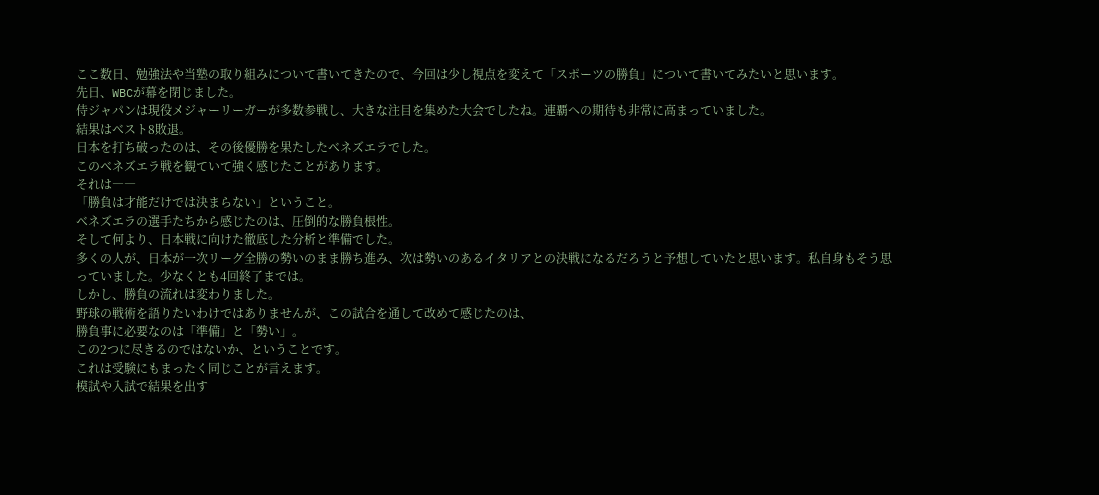ここ数日、勉強法や当塾の取り組みについて書いてきたので、今回は少し視点を変えて「スポーツの勝負」について書いてみたいと思います。
先日、WBCが幕を閉じました。
侍ジャパンは現役メジャーリーガーが多数参戦し、大きな注目を集めた大会でしたね。連覇への期待も非常に高まっていました。
結果はベスト8敗退。
日本を打ち破ったのは、その後優勝を果たしたベネズエラでした。
このベネズエラ戦を観ていて強く感じたことがあります。
それは――
「勝負は才能だけでは決まらない」ということ。
ベネズエラの選手たちから感じたのは、圧倒的な勝負根性。
そして何より、日本戦に向けた徹底した分析と準備でした。
多くの人が、日本が一次リーグ全勝の勢いのまま勝ち進み、次は勢いのあるイタリアとの決戦になるだろうと予想していたと思います。私自身もそう思っていました。少なくとも4回終了までは。
しかし、勝負の流れは変わりました。
野球の戦術を語りたいわけではありませんが、この試合を通して改めて感じたのは、
勝負事に必要なのは「準備」と「勢い」。
この2つに尽きるのではないか、ということです。
これは受験にもまったく同じことが言えます。
模試や入試で結果を出す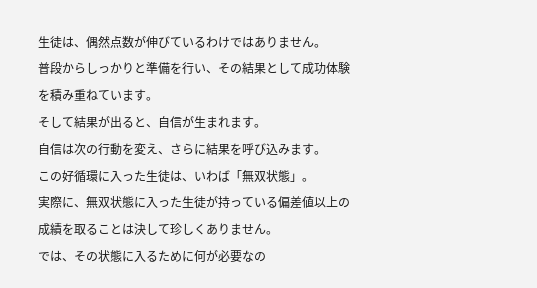生徒は、偶然点数が伸びているわけではありません。
普段からしっかりと準備を行い、その結果として成功体験を積み重ねています。
そして結果が出ると、自信が生まれます。
自信は次の行動を変え、さらに結果を呼び込みます。
この好循環に入った生徒は、いわば「無双状態」。
実際に、無双状態に入った生徒が持っている偏差値以上の成績を取ることは決して珍しくありません。
では、その状態に入るために何が必要なの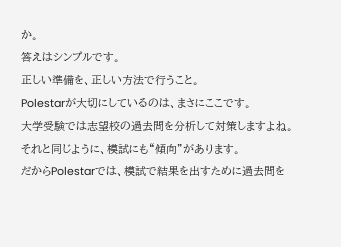か。
答えはシンプルです。
正しい準備を、正しい方法で行うこと。
Polestarが大切にしているのは、まさにここです。
大学受験では志望校の過去問を分析して対策しますよね。
それと同じように、模試にも“傾向”があります。
だからPolestarでは、模試で結果を出すために過去問を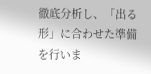徹底分析し、「出る形」に合わせた準備を行いま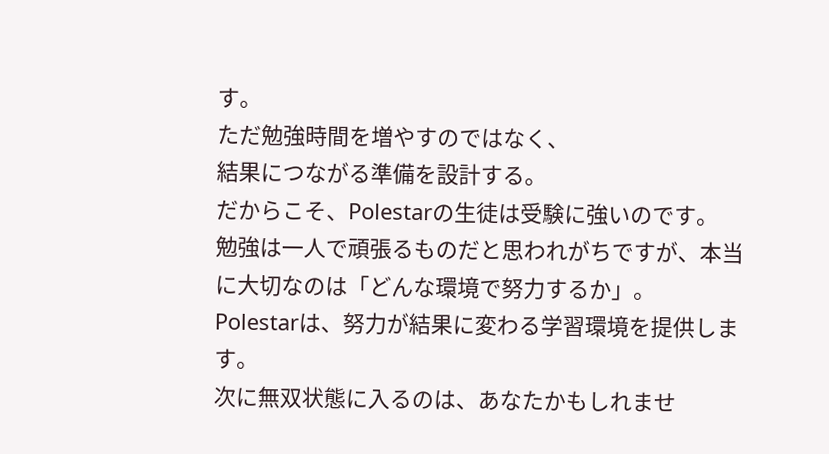す。
ただ勉強時間を増やすのではなく、
結果につながる準備を設計する。
だからこそ、Polestarの生徒は受験に強いのです。
勉強は一人で頑張るものだと思われがちですが、本当に大切なのは「どんな環境で努力するか」。
Polestarは、努力が結果に変わる学習環境を提供します。
次に無双状態に入るのは、あなたかもしれませ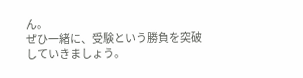ん。
ぜひ一緒に、受験という勝負を突破していきましょう。